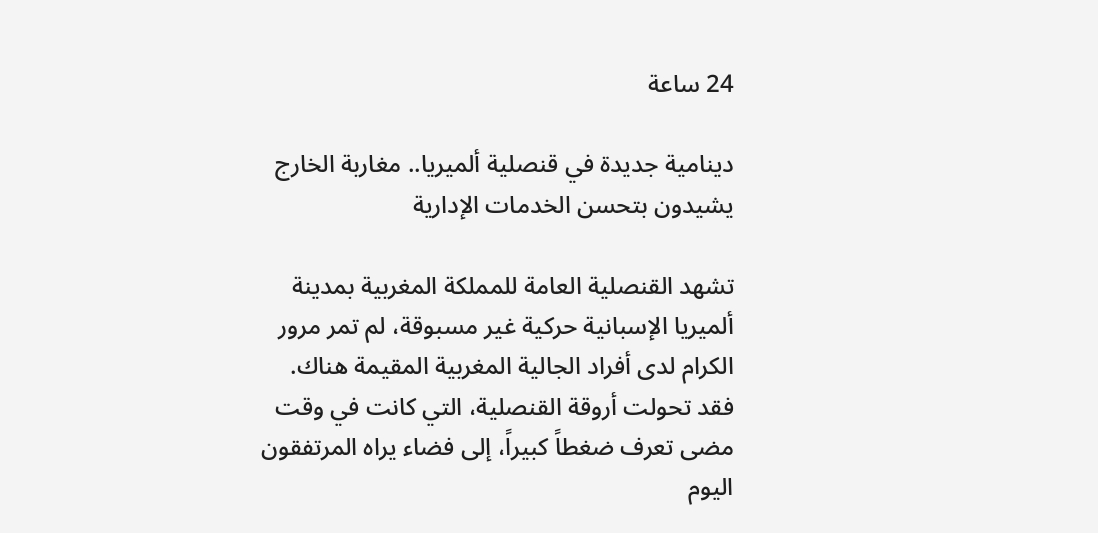24 ساعة

دينامية جديدة في قنصلية ألميريا.. مغاربة الخارج يشيدون بتحسن الخدمات الإدارية

تشهد القنصلية العامة للمملكة المغربية بمدينة ألميريا الإسبانية حركية غير مسبوقة، لم تمر مرور الكرام لدى أفراد الجالية المغربية المقيمة هناك. فقد تحولت أروقة القنصلية، التي كانت في وقت مضى تعرف ضغطاً كبيراً، إلى فضاء يراه المرتفقون اليوم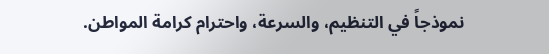نموذجاً في التنظيم، والسرعة، واحترام كرامة المواطن.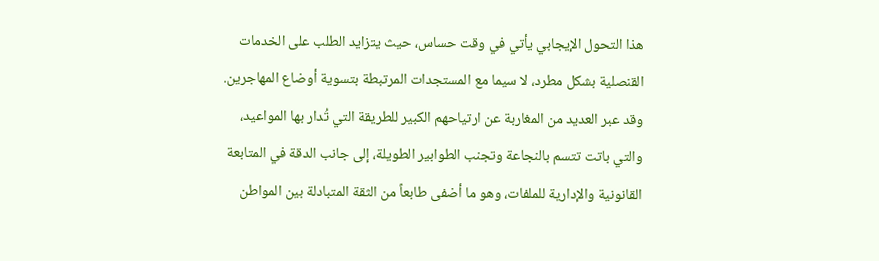هذا التحول الإيجابي يأتي في وقت حساس، حيث يتزايد الطلب على الخدمات القنصلية بشكل مطرد، لا سيما مع المستجدات المرتبطة بتسوية أوضاع المهاجرين. وقد عبر العديد من المغاربة عن ارتياحهم الكبير للطريقة التي تُدار بها المواعيد، والتي باتت تتسم بالنجاعة وتجنب الطوابير الطويلة، إلى جانب الدقة في المتابعة القانونية والإدارية للملفات، وهو ما أضفى طابعاً من الثقة المتبادلة بين المواطن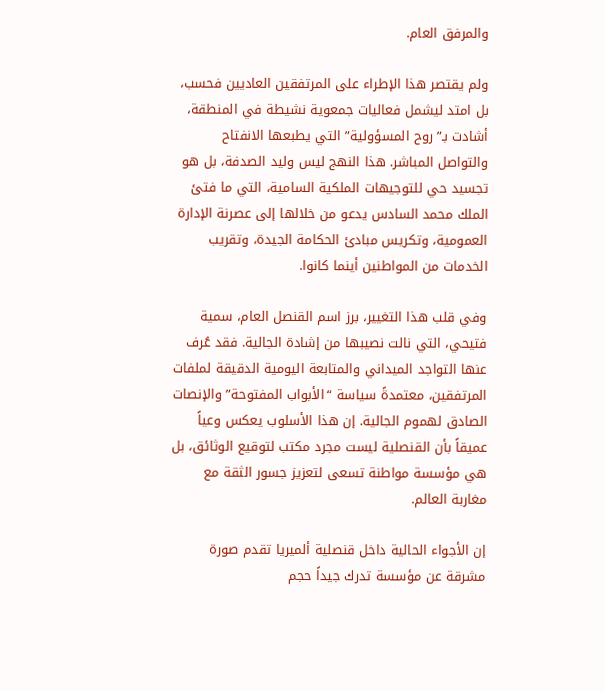والمرفق العام.

ولم يقتصر هذا الإطراء على المرتفقين العاديين فحسب، بل امتد ليشمل فعاليات جمعوية نشيطة في المنطقة، أشادت بـ”روح المسؤولية” التي يطبعها الانفتاح والتواصل المباشر. هذا النهج ليس وليد الصدفة، بل هو تجسيد حي للتوجيهات الملكية السامية، التي ما فتئ الملك محمد السادس يدعو من خلالها إلى عصرنة الإدارة العمومية، وتكريس مبادئ الحكامة الجيدة، وتقريب الخدمات من المواطنين أينما كانوا.

وفي قلب هذا التغيير، برز اسم القنصل العام، سمية فتيحي، التي نالت نصيبها من إشادة الجالية. فقد عُرف عنها التواجد الميداني والمتابعة اليومية الدقيقة لملفات المرتفقين، معتمدةً سياسة “الأبواب المفتوحة” والإنصات الصادق لهموم الجالية. إن هذا الأسلوب يعكس وعياً عميقاً بأن القنصلية ليست مجرد مكتب لتوقيع الوثائق، بل هي مؤسسة مواطنة تسعى لتعزيز جسور الثقة مع مغاربة العالم.

إن الأجواء الحالية داخل قنصلية ألميريا تقدم صورة مشرقة عن مؤسسة تدرك جيداً حجم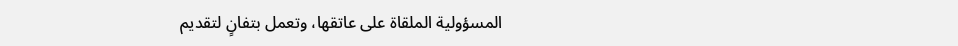المسؤولية الملقاة على عاتقها، وتعمل بتفانٍ لتقديم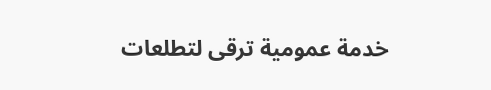خدمة عمومية ترقى لتطلعات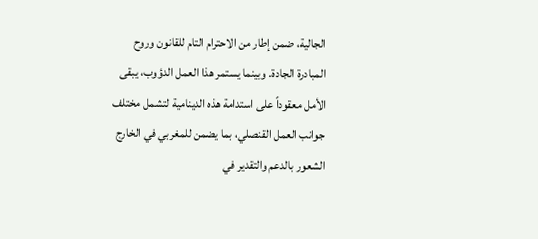الجالية، ضمن إطار من الاحترام التام للقانون وروح المبادرة الجادة. وبينما يستمر هذا العمل الدؤوب، يبقى الأمل معقوداً على استدامة هذه الدينامية لتشمل مختلف جوانب العمل القنصلي، بما يضمن للمغربي في الخارج الشعور بالدعم والتقدير في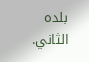بلده الثاني.